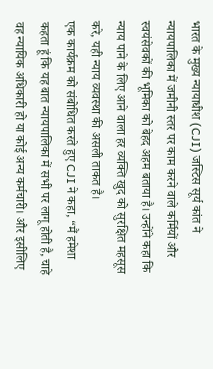भारत के मुख्य न्यायाधीश (CJI) जस्टिस सूर्य कांत ने न्यायपालिका में जमीनी स्तर पर काम करने वाले कर्मियों और स्वयंसेवकों की भूमिका को बेहद अहम बताया है। उन्होंने कहा कि न्याय पाने के लिए आने वाला हर व्यक्ति खुद को सुरक्षित महसूस करे, यही न्याय व्यवस्था की असली ताकत है।
एक कार्यक्रम को संबोधित करते हुए CJI ने कहा, “मैं हमेशा कहता हूं कि यह बात न्यायपालिका में सभी पर लागू होती है, चाहे वह न्यायिक अधिकारी हो या कोई अन्य कर्मचारी। और इसीलिए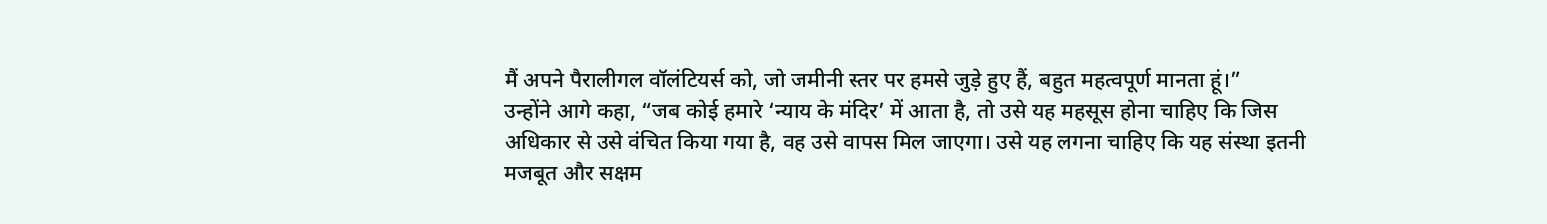मैं अपने पैरालीगल वॉलंटियर्स को, जो जमीनी स्तर पर हमसे जुड़े हुए हैं, बहुत महत्वपूर्ण मानता हूं।”
उन्होंने आगे कहा, “जब कोई हमारे ‘न्याय के मंदिर’ में आता है, तो उसे यह महसूस होना चाहिए कि जिस अधिकार से उसे वंचित किया गया है, वह उसे वापस मिल जाएगा। उसे यह लगना चाहिए कि यह संस्था इतनी मजबूत और सक्षम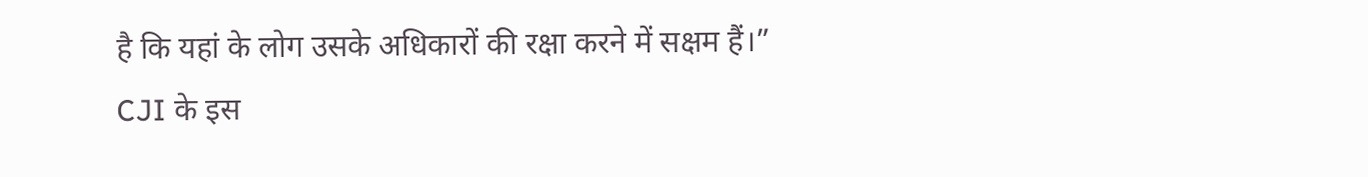है कि यहां के लोग उसके अधिकारों की रक्षा करने में सक्षम हैं।”
CJI के इस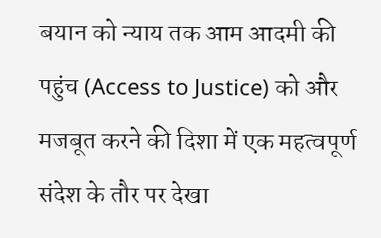बयान को न्याय तक आम आदमी की पहुंच (Access to Justice) को और मजबूत करने की दिशा में एक महत्वपूर्ण संदेश के तौर पर देखा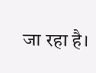जा रहा है।